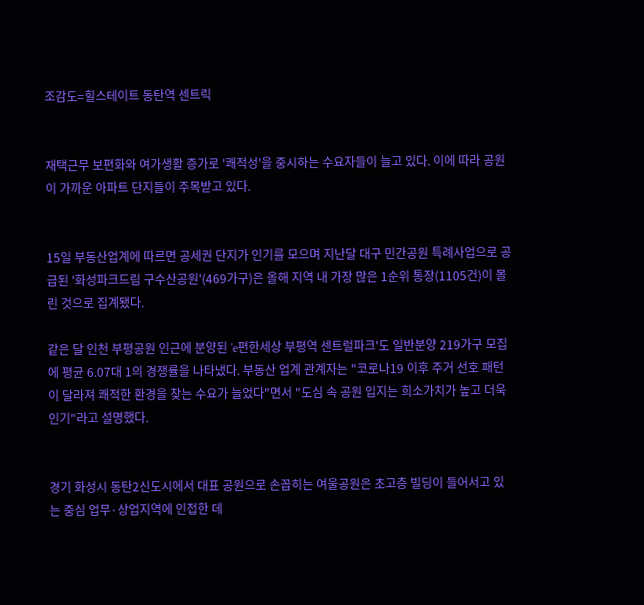조감도=힐스테이트 동탄역 센트릭


재택근무 보편화와 여가생활 증가로 '쾌적성'을 중시하는 수요자들이 늘고 있다. 이에 따라 공원이 가까운 아파트 단지들이 주목받고 있다.


15일 부동산업계에 따르면 공세권 단지가 인기를 모으며 지난달 대구 민간공원 특례사업으로 공급된 '화성파크드림 구수산공원'(469가구)은 올해 지역 내 가장 많은 1순위 통장(1105건)이 몰린 것으로 집계됐다.

같은 달 인천 부평공원 인근에 분양된 'e편한세상 부평역 센트럴파크'도 일반분양 219가구 모집에 평균 6.07대 1의 경쟁률을 나타냈다. 부동산 업계 관계자는 "코로나19 이후 주거 선호 패턴이 달라져 쾌적한 환경을 찾는 수요가 늘었다"면서 "도심 속 공원 입지는 희소가치가 높고 더욱 인기"라고 설명했다.


경기 화성시 동탄2신도시에서 대표 공원으로 손꼽히는 여울공원은 초고층 빌딩이 들어서고 있는 중심 업무·상업지역에 인접한 데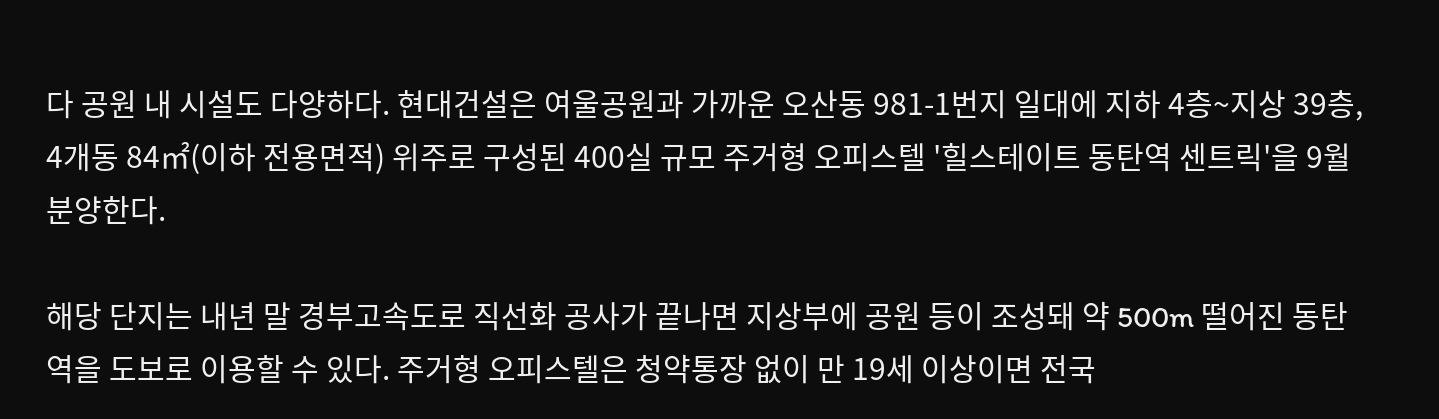다 공원 내 시설도 다양하다. 현대건설은 여울공원과 가까운 오산동 981-1번지 일대에 지하 4층~지상 39층, 4개동 84㎡(이하 전용면적) 위주로 구성된 400실 규모 주거형 오피스텔 '힐스테이트 동탄역 센트릭'을 9월 분양한다.

해당 단지는 내년 말 경부고속도로 직선화 공사가 끝나면 지상부에 공원 등이 조성돼 약 500m 떨어진 동탄역을 도보로 이용할 수 있다. 주거형 오피스텔은 청약통장 없이 만 19세 이상이면 전국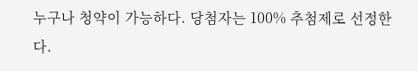누구나 청약이 가능하다. 당첨자는 100% 추첨제로 선정한다.